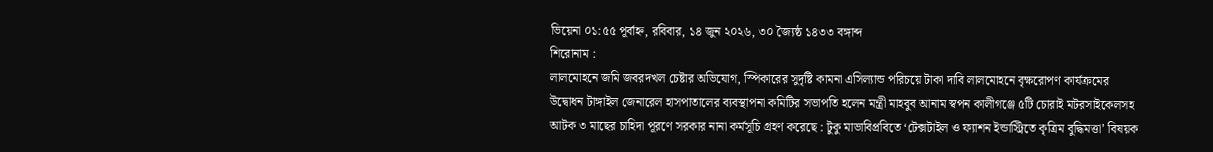ভিয়েনা ০১:৫৫ পূর্বাহ্ন, রবিবার, ১৪ জুন ২০২৬, ৩০ জ্যৈষ্ঠ ১৪৩৩ বঙ্গাব্দ
শিরোনাম :
লালমোহনে জমি জবরদখল চেষ্টার অভিযোগ, স্পিকারের সুদৃষ্টি কামনা এসিল্যান্ড পরিচয়ে টাকা দাবি লালমোহনে বৃক্ষরোপণ কার্যক্রমের উদ্বোধন টাঙ্গাইল জেনারেল হাসপাতালের ব্যবস্থাপনা কমিটির সভাপতি হলেন মন্ত্রী মাহবুব আনাম স্বপন কালীগঞ্জে ৫টি চোরাই মটরসাইকেলসহ আটক ৩ মাছের চাহিদা পূরণে সরকার নানা কর্মসূচি গ্রহণ করেছে : টুকু মাভাবিপ্রবিতে ‘টেক্সটাইল ও ফ্যাশন ইন্ডাস্ট্রিতে কৃত্রিম বুদ্ধিমত্তা’ বিষয়ক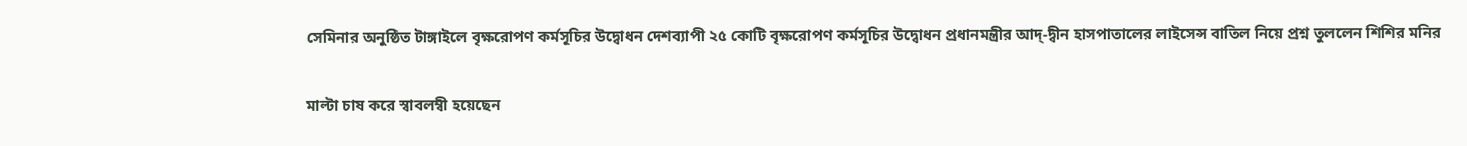সেমিনার অনুষ্ঠিত টাঙ্গাইলে বৃক্ষরোপণ কর্মসূচির উদ্বোধন দেশব্যাপী ২৫ কোটি বৃক্ষরোপণ কর্মসূচির উদ্বোধন প্রধানমন্ত্রীর আদ্-দ্বীন হাসপাতালের লাইসেন্স বাতিল নিয়ে প্রশ্ন তুললেন শিশির মনির

মাল্টা চাষ করে স্বাবলম্বী হয়েছেন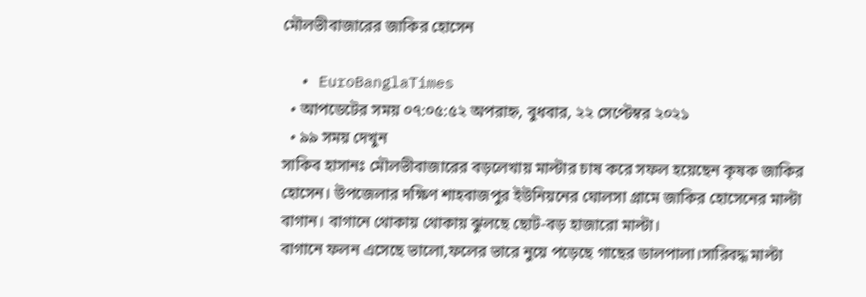মৌলভীবাজারের জাকির হোসেন

  • EuroBanglaTimes
  • আপডেটের সময় ০৭:০৫:৫২ অপরাহ্ন, বুধবার, ২২ সেপ্টেম্বর ২০২১
  • ৯৯ সময় দেখুন
সাকিব হাসানঃ মৌলভীবাজারের বড়লেখায় মাল্টার চাষ করে সফল হয়েছেন কৃষক জাকির হোসেন। উপজেলার দক্ষিণ শাহবাজপুর ইউনিয়নের ঘোলসা গ্রামে জাকির হোসেনের মাল্টা বাগান। বাগানে থোকায় থোকায় ঝুলছে ছোট-বড় হাজারো মাল্টা।
বাগানে ফলন এসেছে ভালো,ফলের ভারে নুয়ে পড়েছে গাছের ডালপালা।সারিবদ্ধ মাল্টা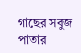গাছের সবুজ পাতার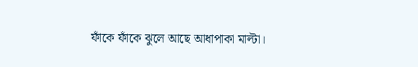ফাঁকে ফাঁকে ঝুলে আছে আধাপাকা মাল্টা।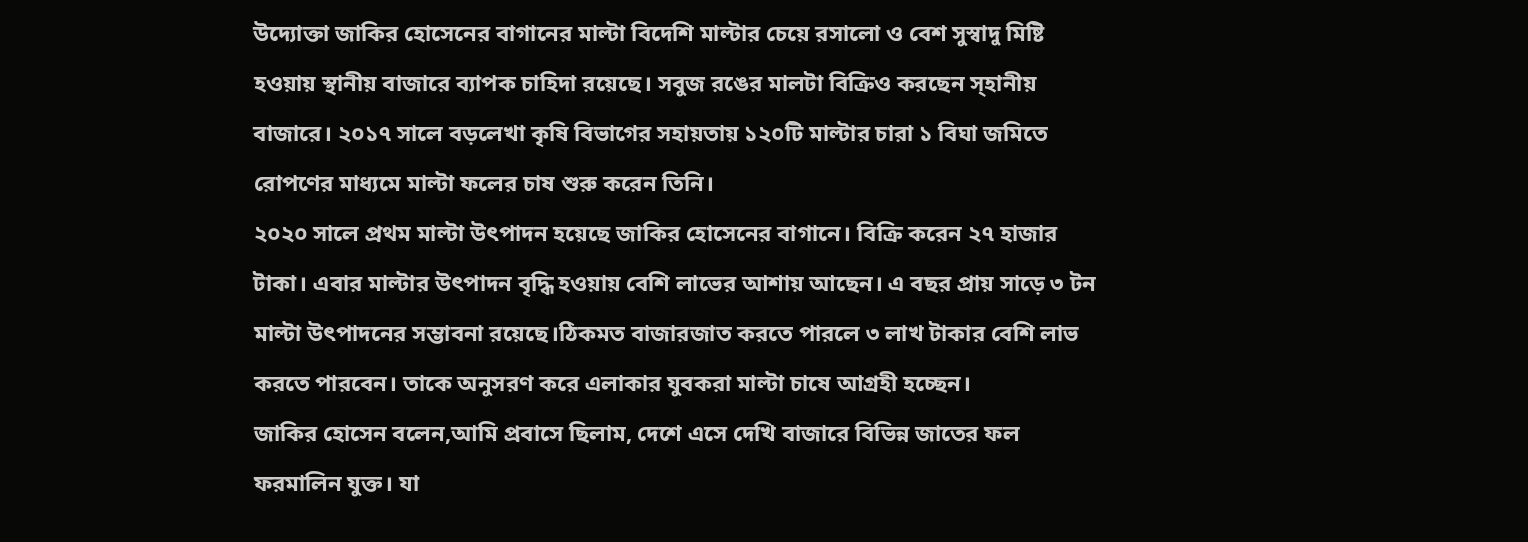উদ্যোক্তা জাকির হোসেনের বাগানের মাল্টা বিদেশি মাল্টার চেয়ে রসালো ও বেশ সুস্বাদু মিষ্টি হওয়ায় স্থানীয় বাজারে ব্যাপক চাহিদা রয়েছে। সবুজ রঙের মালটা বিক্রিও করছেন স্হানীয় বাজারে। ২০১৭ সালে বড়লেখা কৃষি বিভাগের সহায়তায় ১২০টি মাল্টার চারা ১ বিঘা জমিতে রোপণের মাধ্যমে মাল্টা ফলের চাষ শুরু করেন তিনি।
২০২০ সালে প্রথম মাল্টা উৎপাদন হয়েছে জাকির হোসেনের বাগানে। বিক্রি করেন ২৭ হাজার টাকা। এবার মাল্টার উৎপাদন বৃদ্ধি হওয়ায় বেশি লাভের আশায় আছেন। এ বছর প্রায় সাড়ে ৩ টন মাল্টা উৎপাদনের সম্ভাবনা রয়েছে।ঠিকমত বাজারজাত করতে পারলে ৩ লাখ টাকার বেশি লাভ করতে পারবেন। তাকে অনুসরণ করে এলাকার যুবকরা মাল্টা চাষে আগ্রহী হচ্ছেন।
জাকির হোসেন বলেন,আমি প্রবাসে ছিলাম, দেশে এসে দেখি বাজারে বিভিন্ন জাতের ফল ফরমালিন যুক্ত। যা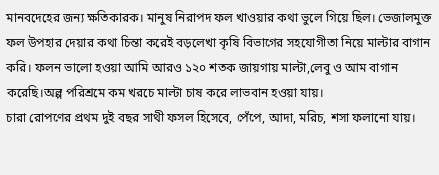মানবদেহের জন্য ক্ষতিকারক। মানুষ নিরাপদ ফল খাওয়ার কথা ভুলে গিয়ে ছিল। ভেজালমুক্ত ফল উপহার দেয়ার কথা চিন্তা করেই বড়লেখা কৃষি বিভাগের সহযোগীতা নিয়ে মাল্টার বাগান করি। ফলন ভালো হওয়া আমি আরও ১২০ শতক জায়গায় মাল্টা,লেবু ও আম বাগান করেছি।অল্প পরিশ্রমে কম খরচে মাল্টা চাষ করে লাভবান হওয়া যায়।
চারা রোপণের প্রথম দুই বছর সাথী ফসল হিসেবে, পেঁপে, আদা, মরিচ, শসা ফলানো যায়।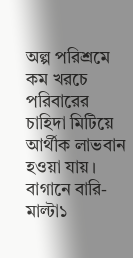অল্প পরিশ্রমে কম খরচে পরিবারের চাহিদা মিটিয়ে আর্থীক লাভবান হওয়া যায়।
বাগানে বারি- মাল্টা১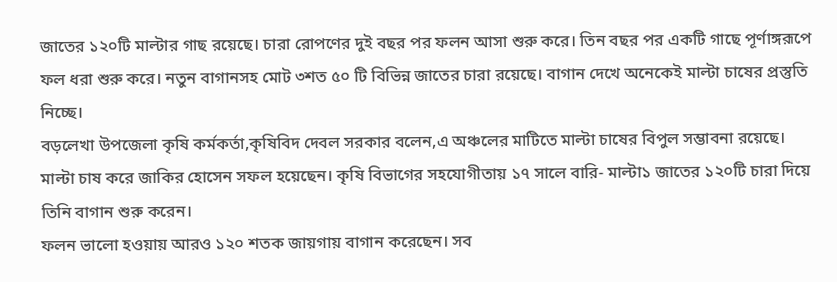জাতের ১২০টি মাল্টার গাছ রয়েছে। চারা রোপণের দুই বছর পর ফলন আসা শুরু করে। তিন বছর পর একটি গাছে পূর্ণাঙ্গরূপে ফল ধরা শুরু করে। নতুন বাগানসহ মোট ৩শত ৫০ টি বিভিন্ন জাতের চারা রয়েছে। বাগান দেখে অনেকেই মাল্টা চাষের প্রস্তুতি নিচ্ছে।
বড়লেখা উপজেলা কৃষি কর্মকর্তা,কৃষিবিদ দেবল সরকার বলেন,এ অঞ্চলের মাটিতে মাল্টা চাষের বিপুল সম্ভাবনা রয়েছে। মাল্টা চাষ করে জাকির হোসেন সফল হয়েছেন। কৃষি বিভাগের সহযোগীতায় ১৭ সালে বারি- মাল্টা১ জাতের ১২০টি চারা দিয়ে তিনি বাগান শুরু করেন।
ফলন ভালো হওয়ায় আরও ১২০ শতক জায়গায় বাগান করেছেন। সব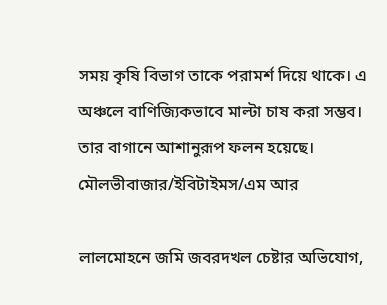সময় কৃষি বিভাগ তাকে পরামর্শ দিয়ে থাকে। এ অঞ্চলে বাণিজ্যিকভাবে মাল্টা চাষ করা সম্ভব। তার বাগানে আশানুরূপ ফলন হয়েছে।
মৌলভীবাজার/ইবিটাইমস/এম আর

লালমোহনে জমি জবরদখল চেষ্টার অভিযোগ,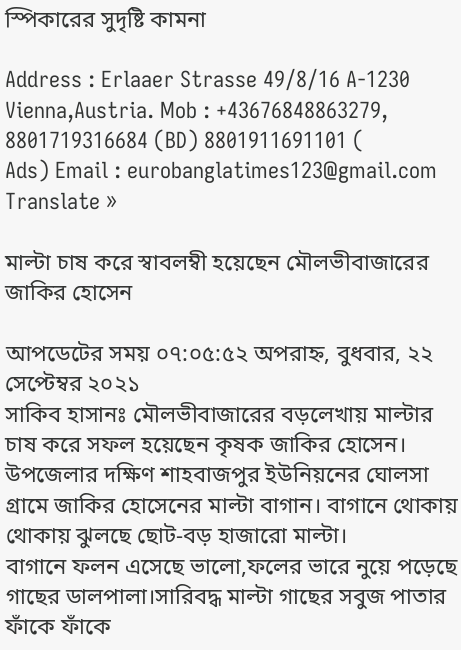স্পিকারের সুদৃষ্টি কামনা

Address : Erlaaer Strasse 49/8/16 A-1230 Vienna,Austria. Mob : +43676848863279, 8801719316684 (BD) 8801911691101 ( Ads) Email : eurobanglatimes123@gmail.com
Translate »

মাল্টা চাষ করে স্বাবলম্বী হয়েছেন মৌলভীবাজারের জাকির হোসেন

আপডেটের সময় ০৭:০৫:৫২ অপরাহ্ন, বুধবার, ২২ সেপ্টেম্বর ২০২১
সাকিব হাসানঃ মৌলভীবাজারের বড়লেখায় মাল্টার চাষ করে সফল হয়েছেন কৃষক জাকির হোসেন। উপজেলার দক্ষিণ শাহবাজপুর ইউনিয়নের ঘোলসা গ্রামে জাকির হোসেনের মাল্টা বাগান। বাগানে থোকায় থোকায় ঝুলছে ছোট-বড় হাজারো মাল্টা।
বাগানে ফলন এসেছে ভালো,ফলের ভারে নুয়ে পড়েছে গাছের ডালপালা।সারিবদ্ধ মাল্টা গাছের সবুজ পাতার ফাঁকে ফাঁকে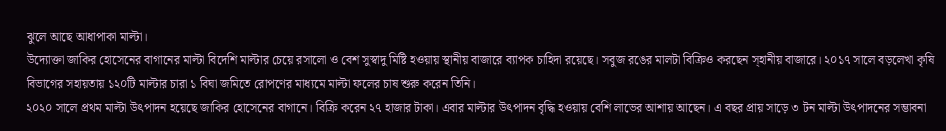ঝুলে আছে আধাপাকা মাল্টা।
উদ্যোক্তা জাকির হোসেনের বাগানের মাল্টা বিদেশি মাল্টার চেয়ে রসালো ও বেশ সুস্বাদু মিষ্টি হওয়ায় স্থানীয় বাজারে ব্যাপক চাহিদা রয়েছে। সবুজ রঙের মালটা বিক্রিও করছেন স্হানীয় বাজারে। ২০১৭ সালে বড়লেখা কৃষি বিভাগের সহায়তায় ১২০টি মাল্টার চারা ১ বিঘা জমিতে রোপণের মাধ্যমে মাল্টা ফলের চাষ শুরু করেন তিনি।
২০২০ সালে প্রথম মাল্টা উৎপাদন হয়েছে জাকির হোসেনের বাগানে। বিক্রি করেন ২৭ হাজার টাকা। এবার মাল্টার উৎপাদন বৃদ্ধি হওয়ায় বেশি লাভের আশায় আছেন। এ বছর প্রায় সাড়ে ৩ টন মাল্টা উৎপাদনের সম্ভাবনা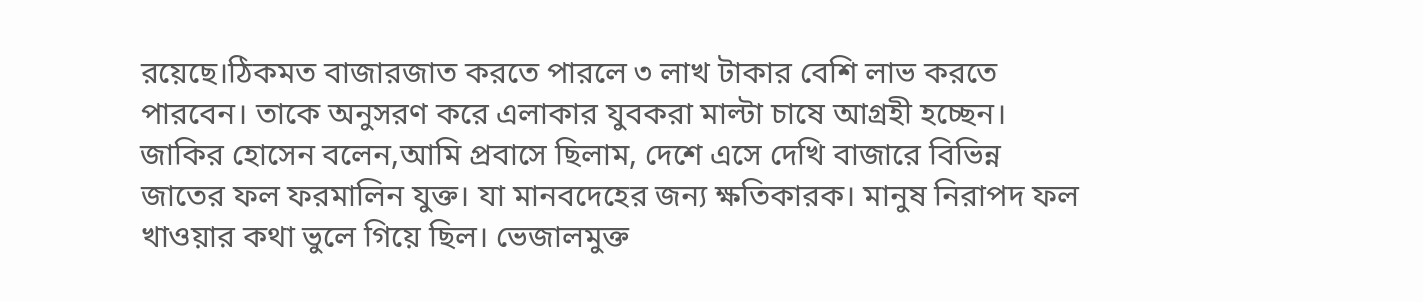রয়েছে।ঠিকমত বাজারজাত করতে পারলে ৩ লাখ টাকার বেশি লাভ করতে পারবেন। তাকে অনুসরণ করে এলাকার যুবকরা মাল্টা চাষে আগ্রহী হচ্ছেন।
জাকির হোসেন বলেন,আমি প্রবাসে ছিলাম, দেশে এসে দেখি বাজারে বিভিন্ন জাতের ফল ফরমালিন যুক্ত। যা মানবদেহের জন্য ক্ষতিকারক। মানুষ নিরাপদ ফল খাওয়ার কথা ভুলে গিয়ে ছিল। ভেজালমুক্ত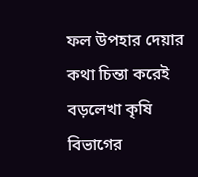ফল উপহার দেয়ার কথা চিন্তা করেই বড়লেখা কৃষি বিভাগের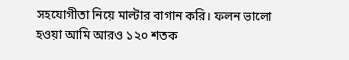সহযোগীতা নিয়ে মাল্টার বাগান করি। ফলন ভালো হওয়া আমি আরও ১২০ শতক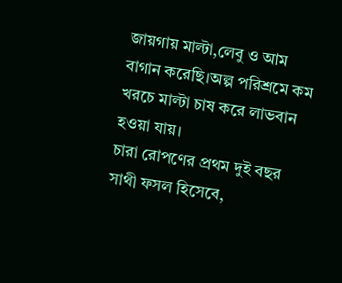জায়গায় মাল্টা,লেবু ও আম বাগান করেছি।অল্প পরিশ্রমে কম খরচে মাল্টা চাষ করে লাভবান হওয়া যায়।
চারা রোপণের প্রথম দুই বছর সাথী ফসল হিসেবে,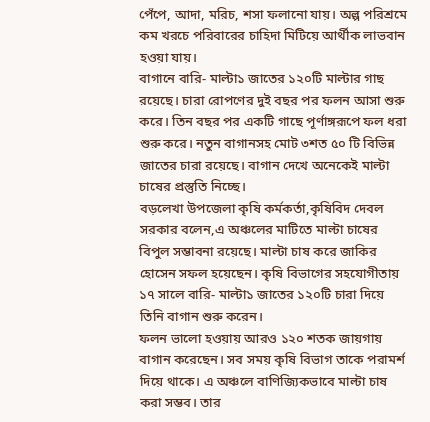পেঁপে, আদা, মরিচ, শসা ফলানো যায়। অল্প পরিশ্রমে কম খরচে পরিবারের চাহিদা মিটিয়ে আর্থীক লাভবান হওয়া যায়।
বাগানে বারি- মাল্টা১ জাতের ১২০টি মাল্টার গাছ রয়েছে। চারা রোপণের দুই বছর পর ফলন আসা শুরু করে। তিন বছর পর একটি গাছে পূর্ণাঙ্গরূপে ফল ধরা শুরু করে। নতুন বাগানসহ মোট ৩শত ৫০ টি বিভিন্ন জাতের চারা রয়েছে। বাগান দেখে অনেকেই মাল্টা চাষের প্রস্তুতি নিচ্ছে।
বড়লেখা উপজেলা কৃষি কর্মকর্তা,কৃষিবিদ দেবল সরকার বলেন,এ অঞ্চলের মাটিতে মাল্টা চাষের বিপুল সম্ভাবনা রয়েছে। মাল্টা চাষ করে জাকির হোসেন সফল হয়েছেন। কৃষি বিভাগের সহযোগীতায় ১৭ সালে বারি- মাল্টা১ জাতের ১২০টি চারা দিয়ে তিনি বাগান শুরু করেন।
ফলন ভালো হওয়ায় আরও ১২০ শতক জায়গায় বাগান করেছেন। সব সময় কৃষি বিভাগ তাকে পরামর্শ দিয়ে থাকে। এ অঞ্চলে বাণিজ্যিকভাবে মাল্টা চাষ করা সম্ভব। তার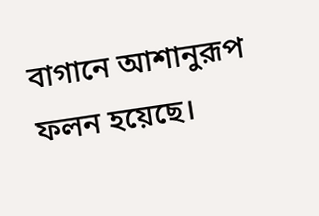বাগানে আশানুরূপ ফলন হয়েছে।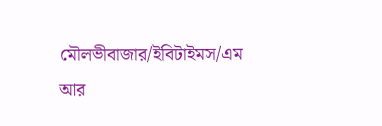মৌলভীবাজার/ইবিটাইমস/এম আর